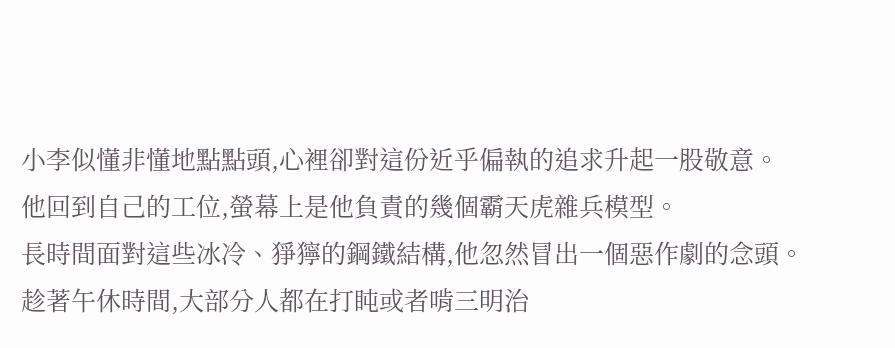小李似懂非懂地點點頭,心裡卻對這份近乎偏執的追求升起一股敬意。
他回到自己的工位,螢幕上是他負責的幾個霸天虎雜兵模型。
長時間面對這些冰冷、猙獰的鋼鐵結構,他忽然冒出一個惡作劇的念頭。
趁著午休時間,大部分人都在打盹或者啃三明治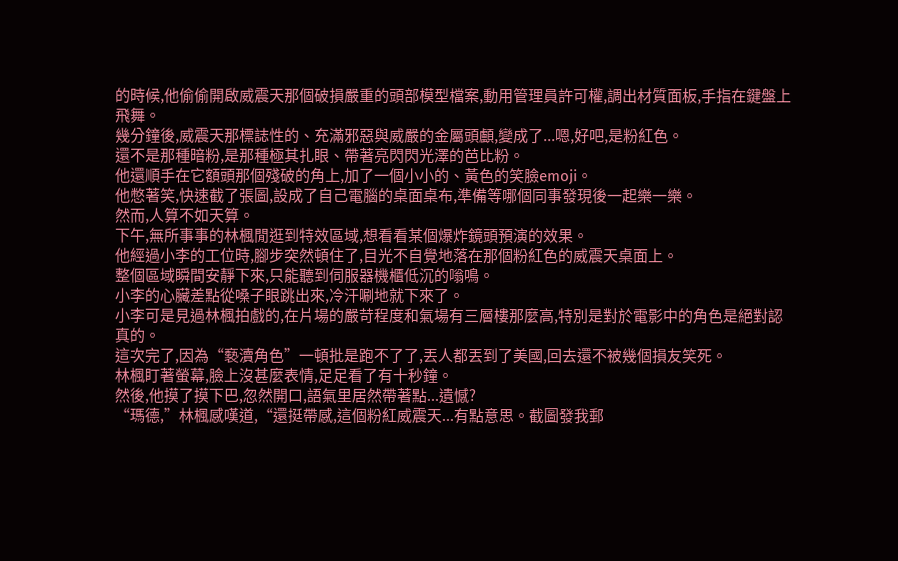的時候,他偷偷開啟威震天那個破損嚴重的頭部模型檔案,動用管理員許可權,調出材質面板,手指在鍵盤上飛舞。
幾分鐘後,威震天那標誌性的、充滿邪惡與威嚴的金屬頭顱,變成了...嗯,好吧,是粉紅色。
還不是那種暗粉,是那種極其扎眼、帶著亮閃閃光澤的芭比粉。
他還順手在它額頭那個殘破的角上,加了一個小小的、黃色的笑臉emoji。
他憋著笑,快速截了張圖,設成了自己電腦的桌面桌布,準備等哪個同事發現後一起樂一樂。
然而,人算不如天算。
下午,無所事事的林楓閒逛到特效區域,想看看某個爆炸鏡頭預演的效果。
他經過小李的工位時,腳步突然頓住了,目光不自覺地落在那個粉紅色的威震天桌面上。
整個區域瞬間安靜下來,只能聽到伺服器機櫃低沉的嗡鳴。
小李的心臟差點從嗓子眼跳出來,冷汗唰地就下來了。
小李可是見過林楓拍戲的,在片場的嚴苛程度和氣場有三層樓那麼高,特別是對於電影中的角色是絕對認真的。
這次完了,因為“褻瀆角色”一頓批是跑不了了,丟人都丟到了美國,回去還不被幾個損友笑死。
林楓盯著螢幕,臉上沒甚麼表情,足足看了有十秒鐘。
然後,他摸了摸下巴,忽然開口,語氣里居然帶著點...遺憾?
“瑪德,”林楓感嘆道,“還挺帶感,這個粉紅威震天...有點意思。截圖發我郵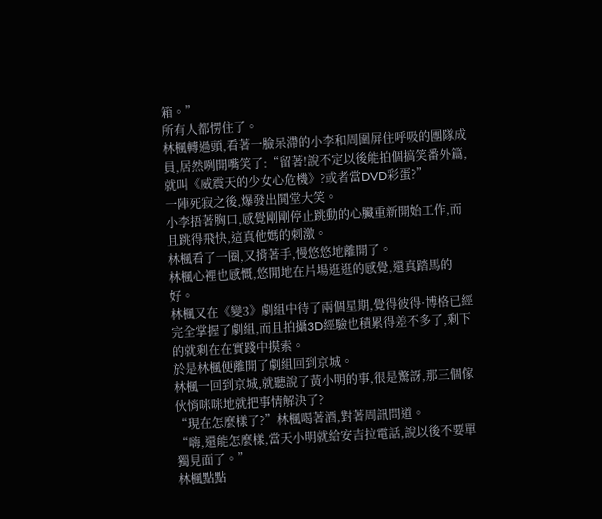箱。”
所有人都愣住了。
林楓轉過頭,看著一臉呆滯的小李和周圍屏住呼吸的團隊成員,居然咧開嘴笑了:“留著!說不定以後能拍個搞笑番外篇,就叫《威震天的少女心危機》?或者當DVD彩蛋?”
一陣死寂之後,爆發出鬨堂大笑。
小李捂著胸口,感覺剛剛停止跳動的心臟重新開始工作,而且跳得飛快,這真他媽的刺激。
林楓看了一圈,又揹著手,慢悠悠地離開了。
林楓心裡也感慨,悠閒地在片場逛逛的感覺,還真踏馬的好。
林楓又在《變3》劇組中待了兩個星期,覺得彼得·博格已經完全掌握了劇組,而且拍攝3D經驗也積累得差不多了,剩下的就剩在在實踐中摸索。
於是林楓便離開了劇組回到京城。
林楓一回到京城,就聽說了黃小明的事,很是驚訝,那三個傢伙悄咪咪地就把事情解決了?
“現在怎麼樣了?”林楓喝著酒,對著周訊問道。
“嗨,還能怎麼樣,當天小明就給安吉拉電話,說以後不要單獨見面了。”
林楓點點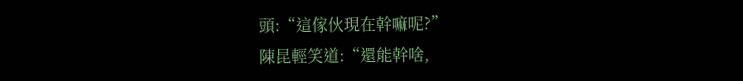頭:“這傢伙現在幹嘛呢?”
陳昆輕笑道:“還能幹啥,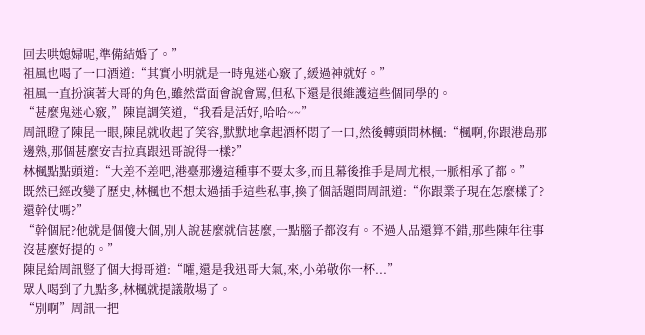回去哄媳婦呢,準備結婚了。”
祖風也喝了一口酒道:“其實小明就是一時鬼迷心竅了,緩過神就好。”
祖風一直扮演著大哥的角色,雖然當面會說會罵,但私下還是很維護這些個同學的。
“甚麼鬼迷心竅,”陳崑調笑道,“我看是活好,哈哈~~”
周訊瞪了陳昆一眼,陳昆就收起了笑容,默默地拿起酒杯悶了一口,然後轉頭問林楓:“楓啊,你跟港島那邊熟,那個甚麼安吉拉真跟迅哥說得一樣?”
林楓點點頭道:“大差不差吧,港臺那邊這種事不要太多,而且幕後推手是周尤根,一脈相承了都。”
既然已經改變了歷史,林楓也不想太過插手這些私事,換了個話題問周訊道:“你跟業子現在怎麼樣了?還幹仗嗎?”
“幹個屁?他就是個傻大個,別人說甚麼就信甚麼,一點腦子都沒有。不過人品還算不錯,那些陳年往事沒甚麼好提的。”
陳昆給周訊豎了個大拇哥道:“嚯,還是我迅哥大氣,來,小弟敬你一杯...”
眾人喝到了九點多,林楓就提議散場了。
“別啊”周訊一把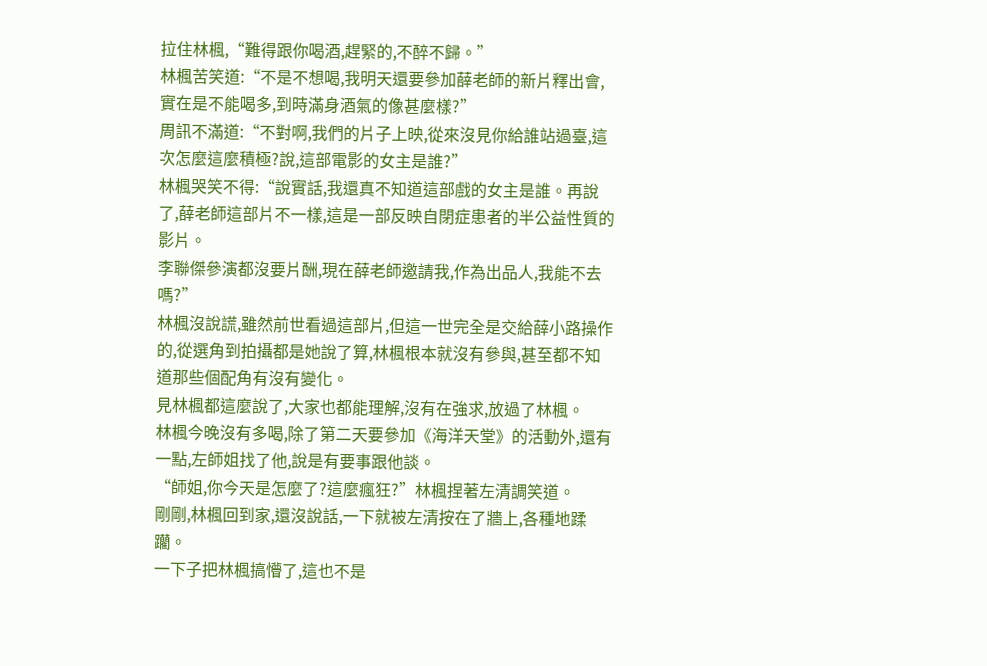拉住林楓,“難得跟你喝酒,趕緊的,不醉不歸。”
林楓苦笑道:“不是不想喝,我明天還要參加薛老師的新片釋出會,實在是不能喝多,到時滿身酒氣的像甚麼樣?”
周訊不滿道:“不對啊,我們的片子上映,從來沒見你給誰站過臺,這次怎麼這麼積極?說,這部電影的女主是誰?”
林楓哭笑不得:“說實話,我還真不知道這部戲的女主是誰。再說了,薛老師這部片不一樣,這是一部反映自閉症患者的半公益性質的影片。
李聯傑參演都沒要片酬,現在薛老師邀請我,作為出品人,我能不去嗎?”
林楓沒說謊,雖然前世看過這部片,但這一世完全是交給薛小路操作的,從選角到拍攝都是她說了算,林楓根本就沒有參與,甚至都不知道那些個配角有沒有變化。
見林楓都這麼說了,大家也都能理解,沒有在強求,放過了林楓。
林楓今晚沒有多喝,除了第二天要參加《海洋天堂》的活動外,還有一點,左師姐找了他,說是有要事跟他談。
“師姐,你今天是怎麼了?這麼瘋狂?”林楓捏著左清調笑道。
剛剛,林楓回到家,還沒說話,一下就被左清按在了牆上,各種地蹂躪。
一下子把林楓搞懵了,這也不是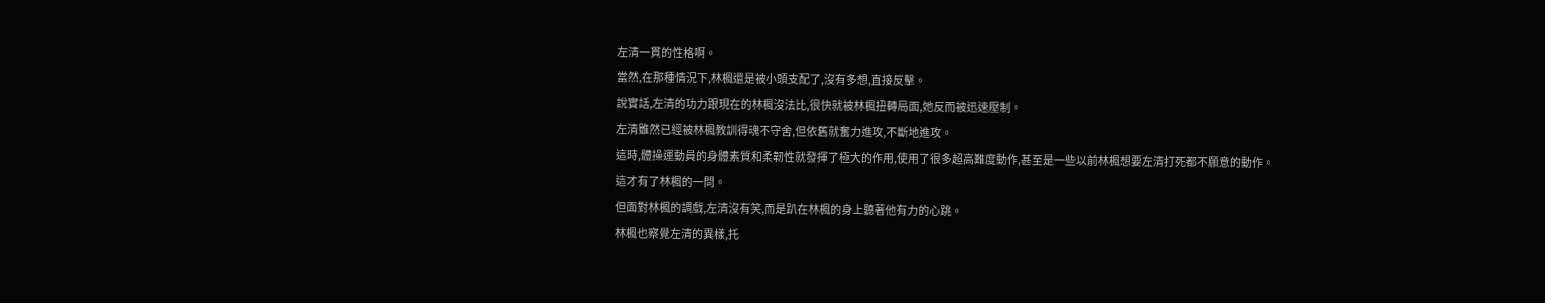左清一貫的性格啊。
當然,在那種情況下,林楓還是被小頭支配了,沒有多想,直接反擊。
說實話,左清的功力跟現在的林楓沒法比,很快就被林楓扭轉局面,她反而被迅速壓制。
左清雖然已經被林楓教訓得魂不守舍,但依舊就奮力進攻,不斷地進攻。
這時,體操運動員的身體素質和柔韌性就發揮了極大的作用,使用了很多超高難度動作,甚至是一些以前林楓想要左清打死都不願意的動作。
這才有了林楓的一問。
但面對林楓的調戲,左清沒有笑,而是趴在林楓的身上聽著他有力的心跳。
林楓也察覺左清的異樣,托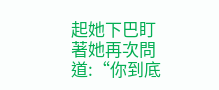起她下巴盯著她再次問道:“你到底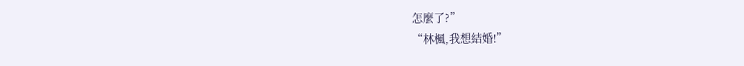怎麼了?”
“林楓,我想結婚!”